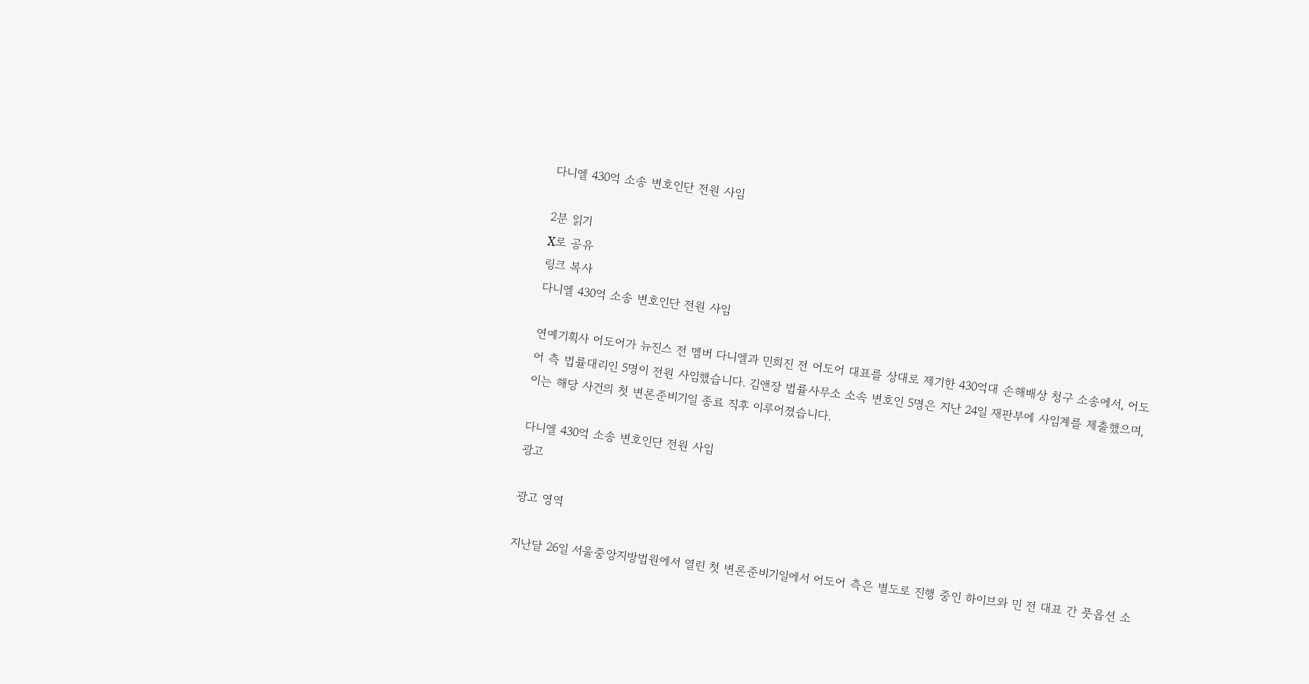다니엘 430억 소송 변호인단 전원 사임

2분 읽기
X로 공유
링크 복사
다니엘 430억 소송 변호인단 전원 사임

연예기획사 어도어가 뉴진스 전 멤버 다니엘과 민희진 전 어도어 대표를 상대로 제기한 430억대 손해배상 청구 소송에서, 어도어 측 법률대리인 5명이 전원 사임했습니다. 김앤장 법률사무소 소속 변호인 5명은 지난 24일 재판부에 사임계를 제출했으며, 이는 해당 사건의 첫 변론준비기일 종료 직후 이루어졌습니다.

다니엘 430억 소송 변호인단 전원 사임
광고

광고 영역

지난달 26일 서울중앙지방법원에서 열린 첫 변론준비기일에서 어도어 측은 별도로 진행 중인 하이브와 민 전 대표 간 풋옵션 소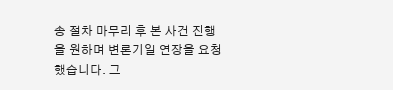송 절차 마무리 후 본 사건 진행을 원하며 변론기일 연장을 요청했습니다. 그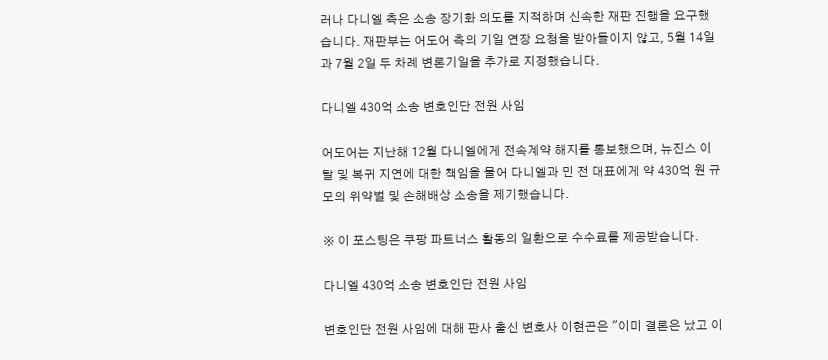러나 다니엘 측은 소송 장기화 의도를 지적하며 신속한 재판 진행을 요구했습니다. 재판부는 어도어 측의 기일 연장 요청을 받아들이지 않고, 5월 14일과 7월 2일 두 차례 변론기일을 추가로 지정했습니다.

다니엘 430억 소송 변호인단 전원 사임

어도어는 지난해 12월 다니엘에게 전속계약 해지를 통보했으며, 뉴진스 이탈 및 복귀 지연에 대한 책임을 물어 다니엘과 민 전 대표에게 약 430억 원 규모의 위약벌 및 손해배상 소송을 제기했습니다.

※ 이 포스팅은 쿠팡 파트너스 활동의 일환으로 수수료를 제공받습니다.

다니엘 430억 소송 변호인단 전원 사임

변호인단 전원 사임에 대해 판사 출신 변호사 이현곤은 "이미 결론은 났고 이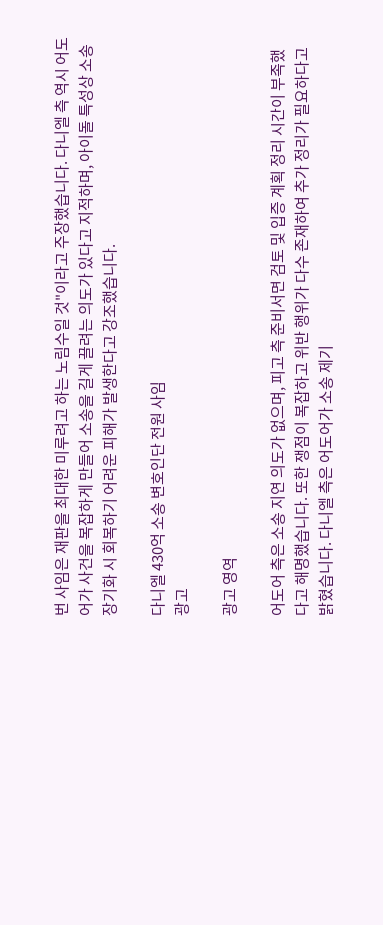번 사임은 재판을 최대한 미루려고 하는 노림수일 것"이라고 주장했습니다. 다니엘 측 역시 어도어가 사건을 복잡하게 만들어 소송을 길게 끌려는 의도가 있다고 지적하며, 아이돌 특성상 소송 장기화 시 회복하기 어려운 피해가 발생한다고 강조했습니다.

다니엘 430억 소송 변호인단 전원 사임
광고

광고 영역

어도어 측은 소송 지연 의도가 없으며, 피고 측 준비서면 검토 및 입증 계획 정리 시간이 부족했다고 해명했습니다. 또한 쟁점이 복잡하고 위반 행위가 다수 존재하여 추가 정리가 필요하다고 밝혔습니다. 다니엘 측은 어도어가 소송 제기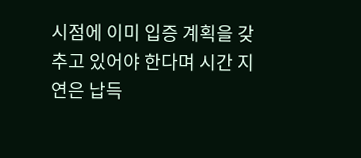시점에 이미 입증 계획을 갖추고 있어야 한다며 시간 지연은 납득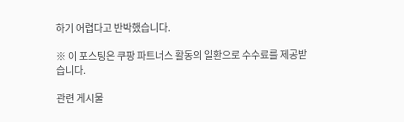하기 어렵다고 반박했습니다.

※ 이 포스팅은 쿠팡 파트너스 활동의 일환으로 수수료를 제공받습니다.

관련 게시물